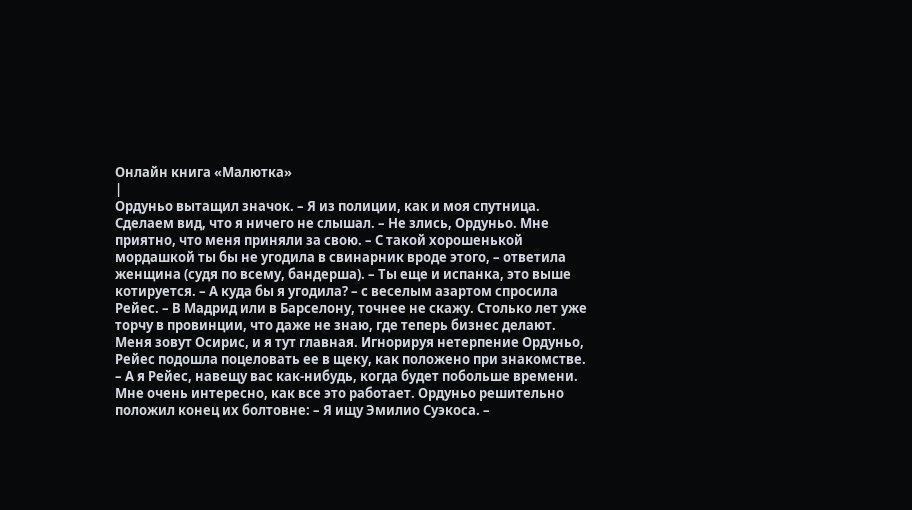Онлайн книга «Малютка»
|
Ордуньо вытащил значок. – Я из полиции, как и моя спутница. Сделаем вид, что я ничего не слышал. – Не злись, Ордуньо. Мне приятно, что меня приняли за свою. – С такой хорошенькой мордашкой ты бы не угодила в свинарник вроде этого, – ответила женщина (судя по всему, бандерша). – Ты еще и испанка, это выше котируется. – А куда бы я угодила? – с веселым азартом спросила Рейес. – В Мадрид или в Барселону, точнее не скажу. Столько лет уже торчу в провинции, что даже не знаю, где теперь бизнес делают. Меня зовут Осирис, и я тут главная. Игнорируя нетерпение Ордуньо, Рейес подошла поцеловать ее в щеку, как положено при знакомстве. – А я Рейес, навещу вас как-нибудь, когда будет побольше времени. Мне очень интересно, как все это работает. Ордуньо решительно положил конец их болтовне: – Я ищу Эмилио Суэкоса. –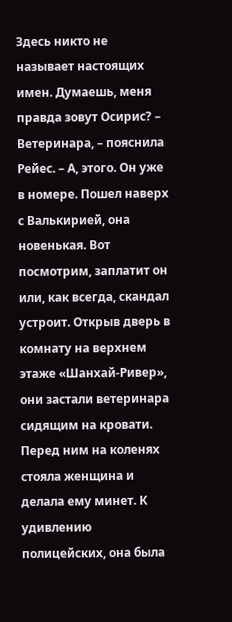Здесь никто не называет настоящих имен. Думаешь, меня правда зовут Осирис? – Ветеринара, – пояснила Рейес. – А, этого. Он уже в номере. Пошел наверх с Валькирией, она новенькая. Вот посмотрим, заплатит он или, как всегда, скандал устроит. Открыв дверь в комнату на верхнем этаже «Шанхай-Ривер», они застали ветеринара сидящим на кровати. Перед ним на коленях стояла женщина и делала ему минет. К удивлению полицейских, она была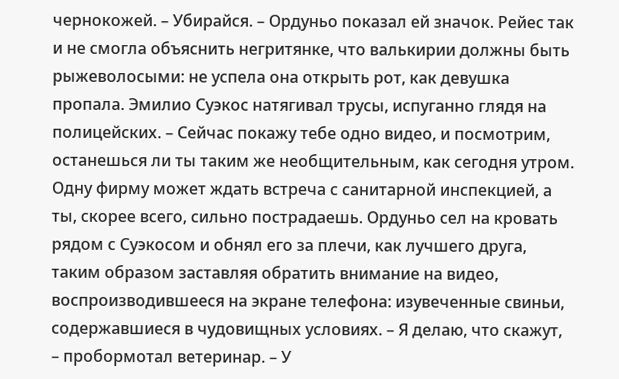чернокожей. – Убирайся. – Ордуньо показал ей значок. Рейес так и не смогла объяснить негритянке, что валькирии должны быть рыжеволосыми: не успела она открыть рот, как девушка пропала. Эмилио Суэкос натягивал трусы, испуганно глядя на полицейских. – Сейчас покажу тебе одно видео, и посмотрим, останешься ли ты таким же необщительным, как сегодня утром. Одну фирму может ждать встреча с санитарной инспекцией, а ты, скорее всего, сильно пострадаешь. Ордуньо сел на кровать рядом с Суэкосом и обнял его за плечи, как лучшего друга, таким образом заставляя обратить внимание на видео, воспроизводившееся на экране телефона: изувеченные свиньи, содержавшиеся в чудовищных условиях. – Я делаю, что скажут, – пробормотал ветеринар. – У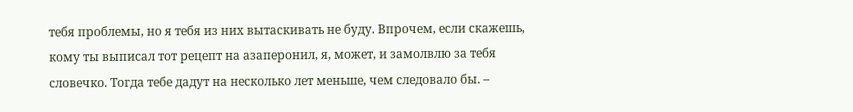тебя проблемы, но я тебя из них вытаскивать не буду. Впрочем, если скажешь, кому ты выписал тот рецепт на азаперонил, я, может, и замолвлю за тебя словечко. Тогда тебе дадут на несколько лет меньше, чем следовало бы. –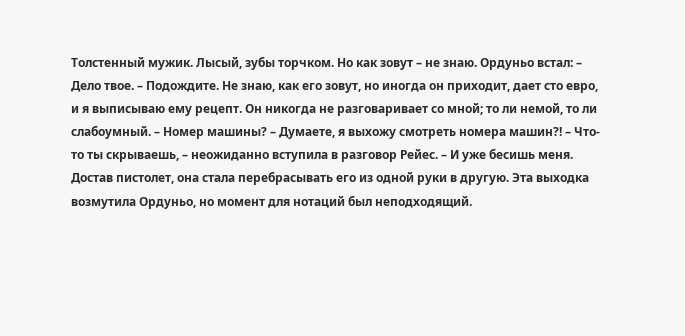Толстенный мужик. Лысый, зубы торчком. Но как зовут – не знаю. Ордуньо встал: – Дело твое. – Подождите. Не знаю, как его зовут, но иногда он приходит, дает сто евро, и я выписываю ему рецепт. Он никогда не разговаривает со мной; то ли немой, то ли слабоумный. – Номер машины? – Думаете, я выхожу смотреть номера машин?! – Что-то ты скрываешь, – неожиданно вступила в разговор Рейес. – И уже бесишь меня. Достав пистолет, она стала перебрасывать его из одной руки в другую. Эта выходка возмутила Ордуньо, но момент для нотаций был неподходящий.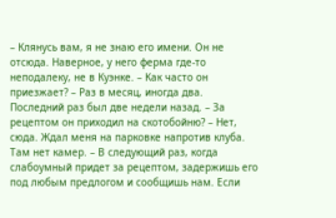– Клянусь вам, я не знаю его имени. Он не отсюда. Наверное, у него ферма где-то неподалеку, не в Куэнке. – Как часто он приезжает? – Раз в месяц, иногда два. Последний раз был две недели назад. – За рецептом он приходил на скотобойню? – Нет, сюда. Ждал меня на парковке напротив клуба. Там нет камер. – В следующий раз, когда слабоумный придет за рецептом, задержишь его под любым предлогом и сообщишь нам. Если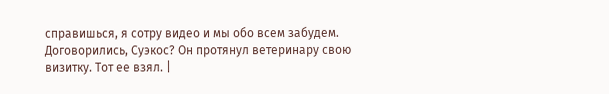справишься, я сотру видео и мы обо всем забудем. Договорились, Суэкос? Он протянул ветеринару свою визитку. Тот ее взял. |